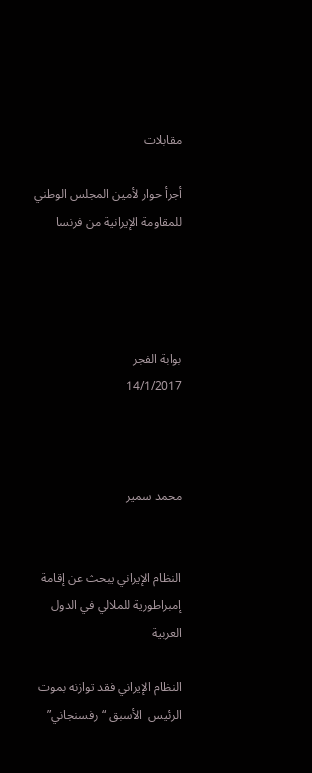مقابلات

أجرأ حوار لأمين المجلس الوطني للمقاومة الإيرانية من فرنسا




بوابة الفجر
14/1/2017



محمد سمير


النظام الإيراني يبحث عن إقامة إمبراطورية للملالي في الدول العربية

النظام الإيراني فقد توازنه بموت الرئيس  الأسبق “رفسنجاني”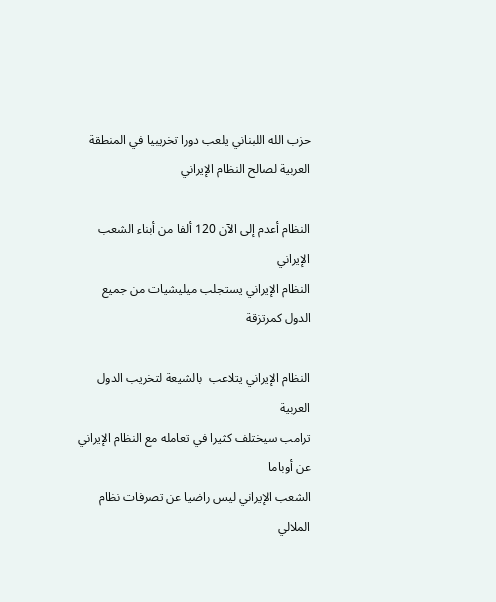حزب الله اللبناني يلعب دورا تخريبيا في المنطقة العربية لصالح النظام الإيراني

النظام أعدم إلی الآن 120 ألفا من أبناء الشعب الإيراني
النظام الإيراني يستجلب ميليشيات من جميع الدول کمرتزقة

النظام الإيراني يتلاعب  بالشيعة لتخريب الدول العربية
ترامب سيختلف کثيرا في تعامله مع النظام الإيراني عن أوباما
الشعب الإيراني ليس راضيا عن تصرفات نظام الملالي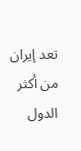تعد إيران من أکثر الدول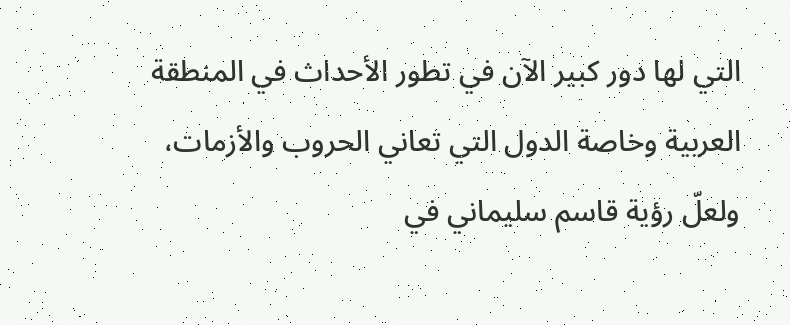التي لها دور کبير الآن في تطور الأحداث في المنطقة العربية وخاصة الدول التي تعاني الحروب والأزمات، ولعلّ رؤية قاسم سليماني في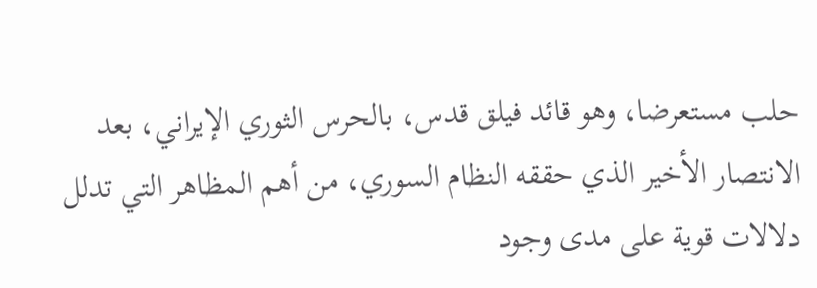حلب مستعرضا، وهو قائد فيلق قدس، بالحرس الثوري الإيراني، بعد الانتصار الأخير الذي حققه النظام السوري، من أهم المظاهر التي تدلل دلالات قوية علی مدی وجود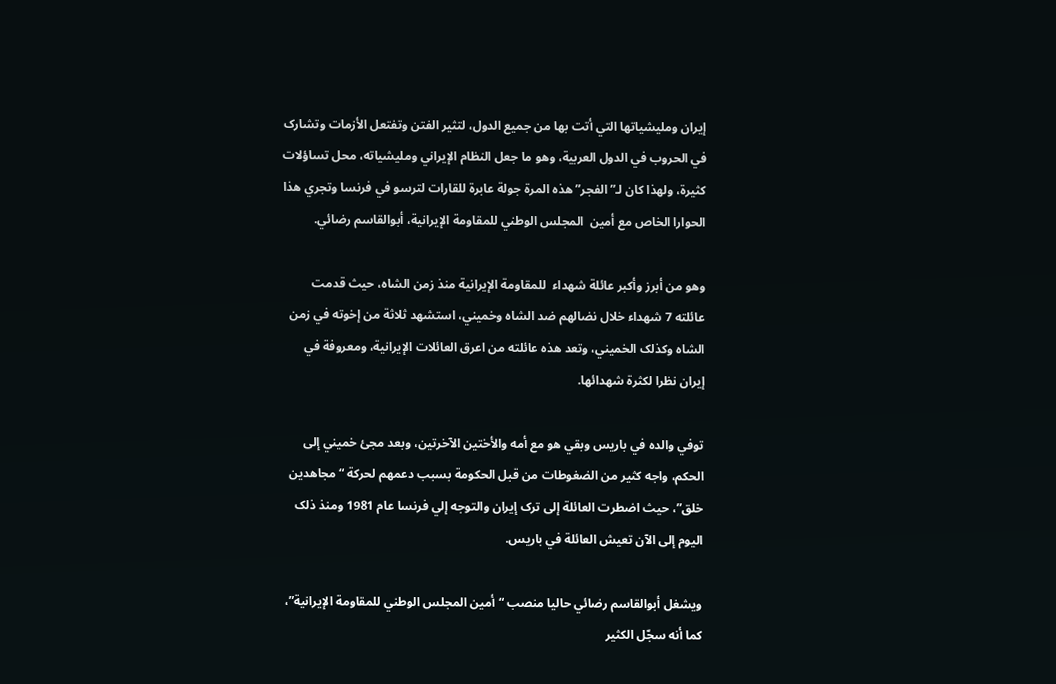إيران ومليشياتها التي أتت بها من جميع الدول، لتثير الفتن وتفتعل الأزمات وتشارک في الحروب في الدول العربية، وهو ما جعل النظام الإيراني ومليشياته، محل تساؤلات کثيرة، ولهذا کان لـ”الفجر” هذه المرة جولة عابرة للقارات لترسو في فرنسا وتجري هذا الحوارا الخاص مع أمين  المجلس الوطني للمقاومة الإيرانية، أبوالقاسم رضائي.

وهو من أبرز وأکبر عائلة شهداء  للمقاومة الإيرانية منذ زمن الشاه، حيث قدمت عائلته 7 شهداء خلال نضالهم ضد الشاه وخميني، استشهد ثلاثة من إخوته في زمن الشاه وکذلک الخميني، وتعد هذه عائلته من اعرق العائلات الإيرانية، ومعروفة في إيران نظرا لکثرة شهدائها.

توفي والده في باريس وبقي هو مع أمه والأختين الآخرتين، وبعد مجئ خميني إلی الحکم، واجه کثير من الضغوطات من قبل الحکومة بسبب دعمهم لحرکة “مجاهدين خلق”، حيث اضطرت العائلة إلی ترک إيران والتوجه إلي فرنسا عام 1981 ومنذ ذلک اليوم إلی الآن تعيش العائلة في باريس.

ويشغل أبوالقاسم رضائي حاليا منصب “أمين المجلس الوطني للمقاومة الإيرانية”، کما أنه سجّل الکثير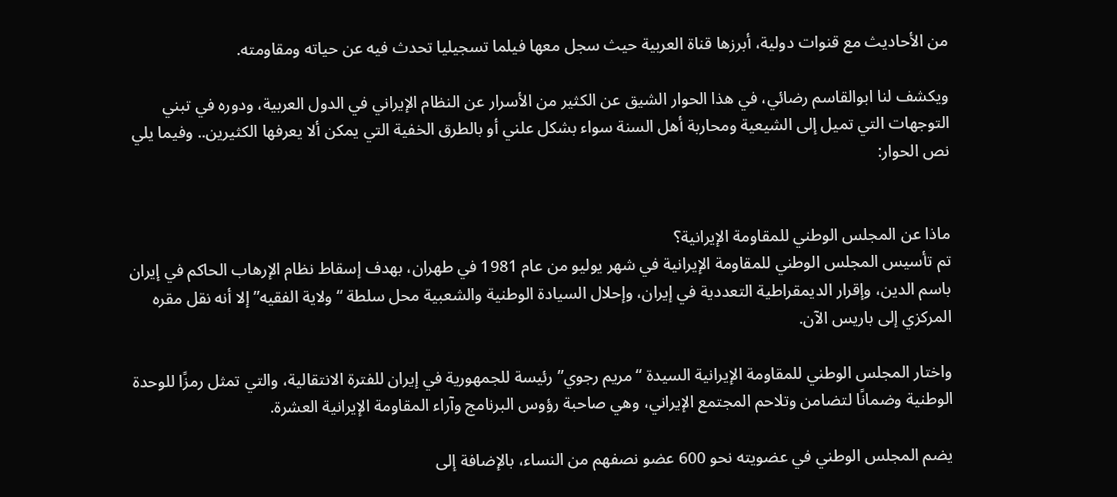من الأحاديث مع قنوات دولية، أبرزها قناة العربية حيث سجل معها فيلما تسجيليا تحدث فيه عن حياته ومقاومته.

ويکشف لنا ابوالقاسم رضائي، في هذا الحوار الشيق عن الکثير من الأسرار عن النظام الإيراني في الدول العربية، ودوره في تبني التوجهات التي تميل إلی الشيعية ومحاربة أهل السنة سواء بشکل علني أو بالطرق الخفية التي يمکن ألا يعرفها الکثيرين.. وفيما يلي نص الحوار:


ماذا عن المجلس الوطني للمقاومة الإيرانية؟
تم تأسيس المجلس الوطني للمقاومة الإيرانية في شهر يوليو من عام 1981 في طهران، بهدف إسقاط نظام الإرهاب الحاکم في إيران باسم الدين، وإقرار الديمقراطية التعددية في إيران، وإحلال السيادة الوطنية والشعبية محل سلطة “ولاية الفقيه” إلا أنه نقل مقره المرکزي إلی باريس الآن.

واختار المجلس الوطني للمقاومة الإيرانية السيدة “مريم رجوي” رئيسة للجمهورية في إيران للفترة الانتقالية، والتي تمثل رمزًا للوحدة الوطنية وضمانًا لتضامن وتلاحم المجتمع الإيراني، وهي صاحبة رؤوس البرنامج وآراء المقاومة الإيرانية العشرة.

يضم المجلس الوطني في عضويته نحو 600 عضو نصفهم من النساء، بالإضافة إلی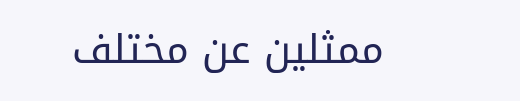ممثلين عن مختلف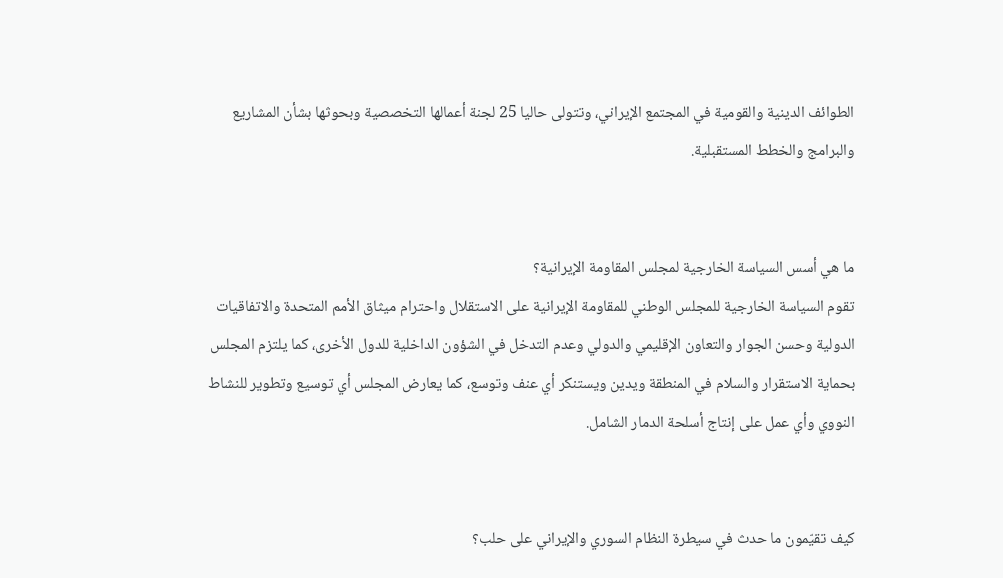الطوائف الدينية والقومية في المجتمع الإيراني، وتتولی حاليا 25 لجنة أعمالها التخصصية وبحوثها بشأن المشاريع والبرامج والخطط المستقبلية.


ما هي أسس السياسة الخارجية لمجلس المقاومة الإيرانية؟
تقوم السياسة الخارجية للمجلس الوطني للمقاومة الإيرانية علی الاستقلال واحترام ميثاق الأمم المتحدة والاتفاقيات الدولية وحسن الجوار والتعاون الإقليمي والدولي وعدم التدخل في الشؤون الداخلية للدول الأخری، کما يلتزم المجلس بحماية الاستقرار والسلام في المنطقة ويدين ويستنکر أي عنف وتوسع، کما يعارض المجلس أي توسيع وتطوير للنشاط النووي وأي عمل علی إنتاج أسلحة الدمار الشامل.


کيف تقيّمون ما حدث في سيطرة النظام السوري والإيراني علی حلب؟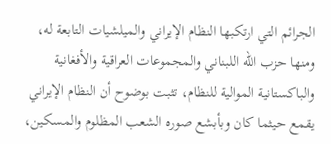الجرائم التي ارتکبها النظام الإيراني والميلشيات التابعة له، ومنها حزب الله اللبناني والمجموعات العراقية والأفغانية والباکستانية الموالية للنظام، تثبت بوضوح أن النظام الإيراني يقمع حيثما کان وبأبشع صوره الشعب المظلوم والمسکين،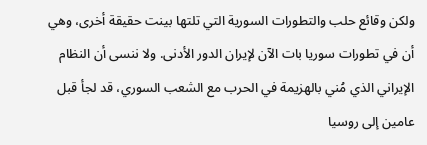ولکن وقائع حلب والتطورات السورية التي تلتها بينت حقيقة أخری، وهي أن في تطورات سوريا بات الآن لإيران الدور الأدنی. ولا ننسی أن النظام الإيراني الذي مُني بالهزيمة في الحرب مع الشعب السوري، قد لجأ قبل عامين إلی روسيا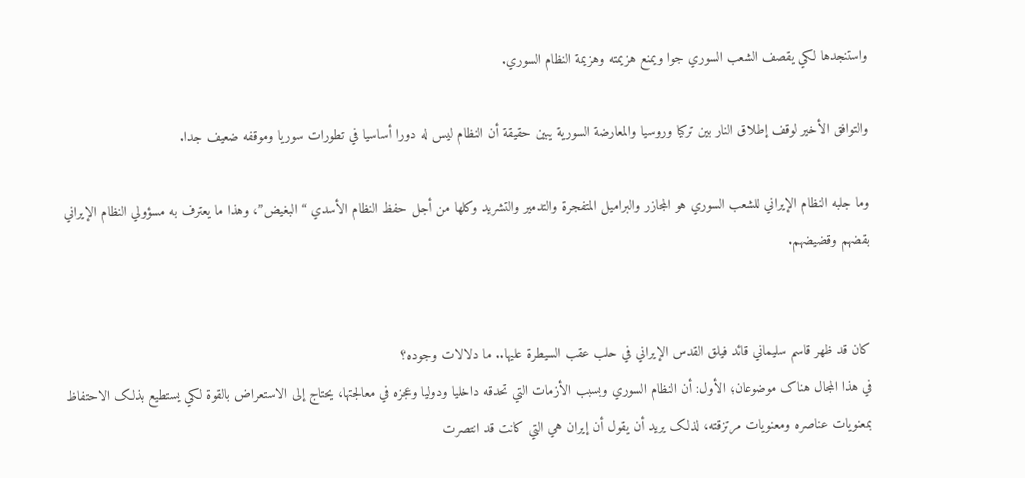واستنجدها لکي يقصف الشعب السوري جوا ويمنع هزيمته وهزيمة النظام السوري.

والتوافق الأخير لوقف إطلاق النار بين ترکيا وروسيا والمعارضة السورية يبين حقيقة أن النظام ليس له دورا أساسيا في تطورات سوريا وموقفه ضعيف جدا.

وما جلبه النظام الإيراني للشعب السوري هو المجازر والبراميل المتفجرة والتدمير والتشريد وکلها من أجل حفظ النظام الأسدي “البغيض”، وهذا ما يعترف به مسؤولي النظام الإيراني بقضهم وقضيضهم.


کان قد ظهر قاسم سليماني قائد فيلق القدس الإيراني في حلب عقب السيطرة عليها.. ما دلالات وجوده؟
في هذا المجال هناک موضوعان؛ الأول: أن النظام السوري وبسبب الأزمات التي تحدقه داخليا ودوليا وعجزه في معالجتها، يحتاج إلی الاستعراض بالقوة لکي يستطيع بذلک الاحتفاظ بمعنويات عناصره ومعنويات مرتزقته، لذلک يريد أن يقول أن إيران هي التي کانت قد انتصرت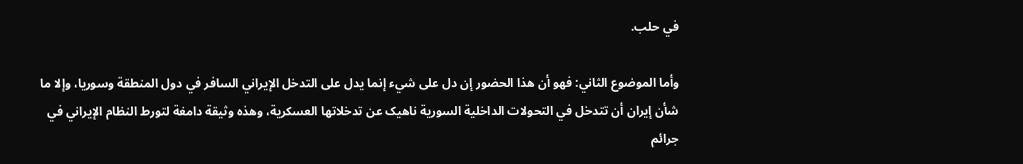في حلب.

وأما الموضوع الثاني: فهو أن هذا الحضور إن دل علی شيء إنما يدل علی التدخل الإيراني السافر في دول المنطقة وسوريا، وإلا ما شأن إيران أن تتدخل في التحولات الداخلية السورية ناهيک عن تدخلاتها العسکرية، وهذه وثيقة دامغة لتورط النظام الإيراني في جرائم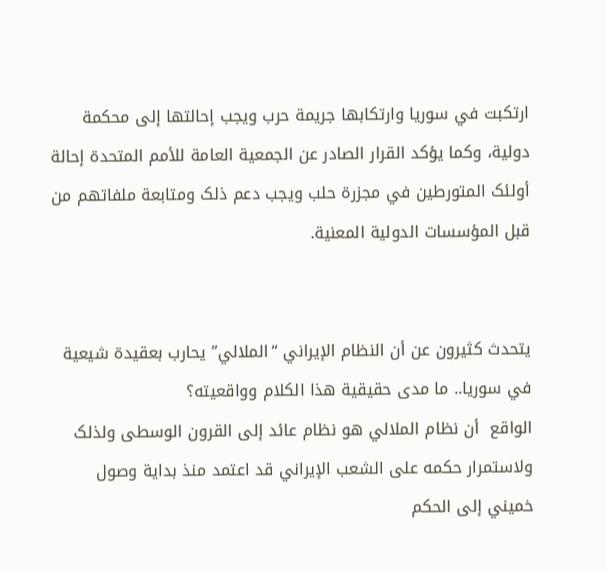ارتکبت في سوريا وارتکابها جريمة حرب ويجب إحالتها إلی محکمة دولية، وکما يؤکد القرار الصادر عن الجمعية العامة للأمم المتحدة إحالة أولئک المتورطين في مجزرة حلب ويجب دعم ذلک ومتابعة ملفاتهم من قبل المؤسسات الدولية المعنية.


يتحدث کثيرون عن أن النظام الإيراني “الملالي” يحارب بعقيدة شيعية في سوريا.. ما مدی حقيقية هذا الکلام وواقعيته؟
الواقع  أن نظام الملالي هو نظام عائد إلی القرون الوسطی ولذلک ولاستمرار حکمه علی الشعب الإيراني قد اعتمد منذ بداية وصول خميني إلی الحکم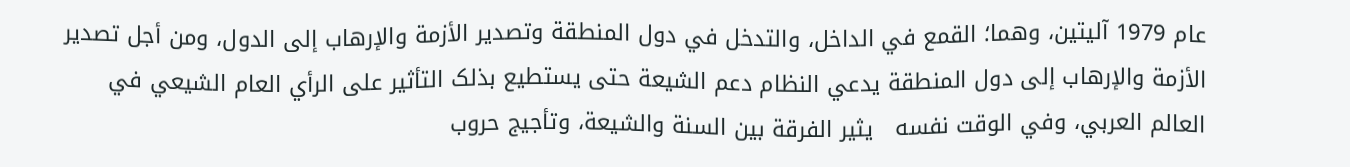عام 1979 آليتين، وهما؛ القمع في الداخل، والتدخل في دول المنطقة وتصدير الأزمة والإرهاب إلی الدول، ومن أجل تصدير الأزمة والإرهاب إلی دول المنطقة يدعي النظام دعم الشيعة حتی يستطيع بذلک التأثير علی الرأي العام الشيعي في العالم العربي، وفي الوقت نفسه   يثير الفرقة بين السنة والشيعة، وتأجيج حروب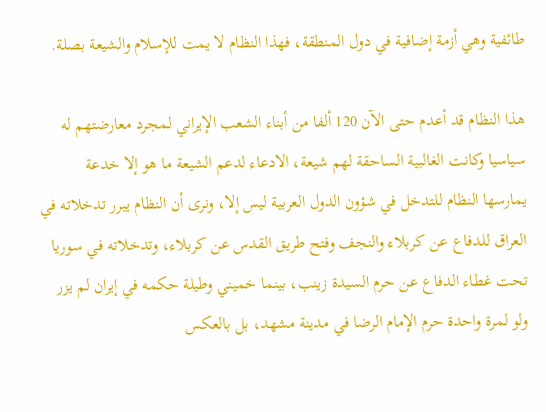طائفية وهي أزمة إضافية في دول المنطقة، فهذا النظام لا يمت للإسلام والشيعة بصلة.

هذا النظام قد أعدم حتی الآن 120 ألفا من أبناء الشعب الإيراني لمجرد معارضتهم له سياسيا وکانت الغالبية الساحقة لهم شيعة، الادعاء لدعم الشيعة ما هو إلا خدعة يمارسها النظام للتدخل في شؤون الدول العربية ليس إلا، ونری أن النظام يبرر تدخلاته في العراق للدفاع عن کربلاء والنجف وفتح طريق القدس عن کربلاء، وتدخلاته في سوريا تحت غطاء الدفاع عن حرم السيدة زينب، بينما خميني وطيلة حکمه في إيران لم يزر ولو لمرة واحدة حرم الإمام الرضا في مدينة مشهد، بل بالعکس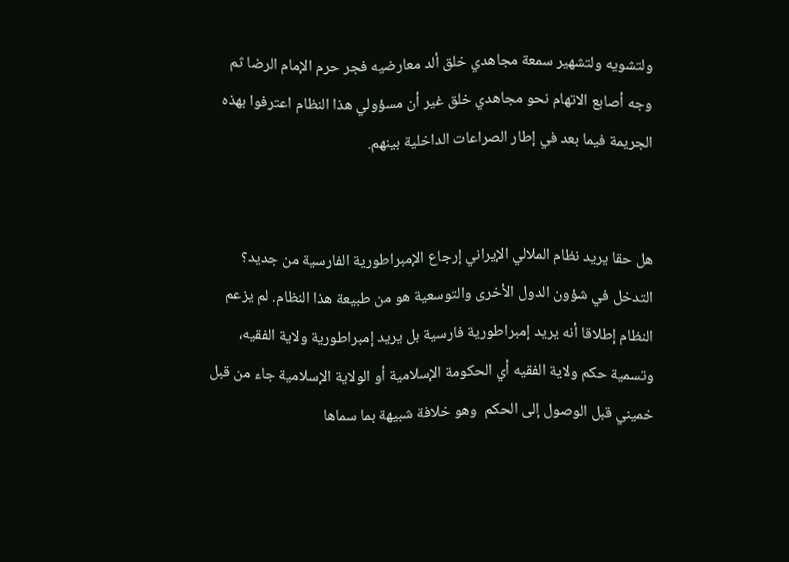ولتشويه ولتشهير سمعة مجاهدي خلق ألد معارضيه فجر حرم الإمام الرضا ثم وجه أصابع الاتهام نحو مجاهدي خلق غير أن مسؤولي هذا النظام اعترفوا بهذه الجريمة فيما بعد في إطار الصراعات الداخلية بينهم.


هل حقا يريد نظام الملالي الإيراني إرجاع الإمبراطورية الفارسية من جديد؟
التدخل في شؤون الدول الأخری والتوسعية هو من طبيعة هذا النظام. لم يزعم النظام إطلاقا أنه يريد إمبراطورية فارسية بل يريد إمبراطورية ولاية الفقيه، وتسمية حکم ولاية الفقيه أي الحکومة الإسلامية أو الولاية الإسلامية جاء من قبل خميني قبل الوصول إلی الحکم  وهو خلافة شبيهة بما سماها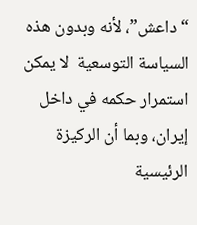“داعش”، لأنه وبدون هذه السياسة التوسعية  لا يمکن استمرار حکمه في داخل إيران، وبما أن الرکيزة الرئيسية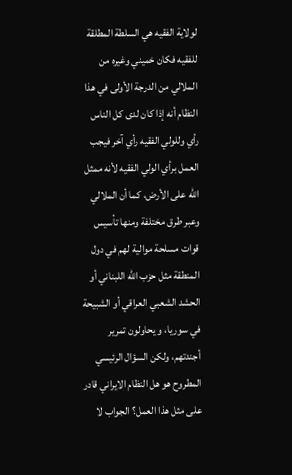لولاية الفقيه هي السلطة المطلقة للفقيه فکان خميني وغيره من الملالي من الدرجة الأولی في هذا النظام أنه إذا کان لدی کل الناس رأي وللولي الفقيه رأي آخر فيجب العمل برأي الولي الفقيه لأنه ممثل الله علی الأرض، کما أن الملالي وعبر طرق مختلفة ومنها تأسيس قوات مسلحة موالية لهم في دول المنطقة مثل حزب الله اللبناني أو الحشد الشعبي العراقي أو الشبيحة في سوريا، و يحاولون تمرير أجندتهم، ولکن السؤال الرئيسي المطروح هو هل النظام الايراني قادر علی مثل هذا العمل؟ الجواب لا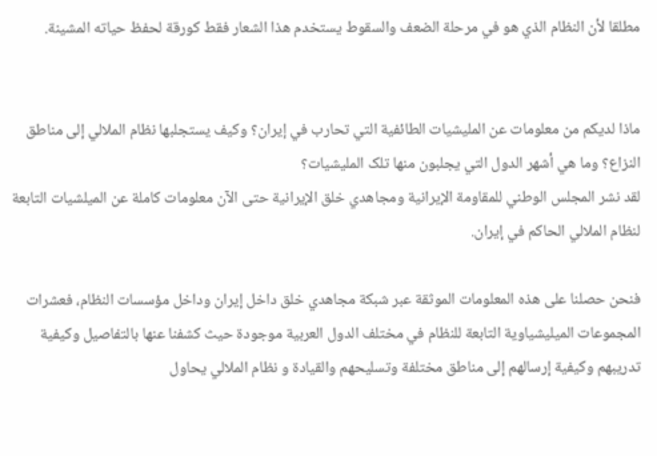مطلقا لأن النظام الذي هو في مرحلة الضعف والسقوط يستخدم هذا الشعار فقط کورقة لحفظ حياته المشينة.


ماذا لديکم من معلومات عن المليشيات الطائفية التي تحارب في إيران؟ وکيف يستجلبها نظام الملالي إلی مناطق النزاع؟ وما هي أشهر الدول التي يجلبون منها تلک المليشيات؟
لقد نشر المجلس الوطني للمقاومة الإيرانية ومجاهدي خلق الإيرانية حتی الآن معلومات کاملة عن الميلشيات التابعة لنظام الملالي الحاکم في إيران.

فنحن حصلنا علی هذه المعلومات الموثقة عبر شبکة مجاهدي خلق داخل إيران وداخل مؤسسات النظام، فعشرات المجموعات الميليشياوية التابعة للنظام في مختلف الدول العربية موجودة حيث کشفنا عنها بالتفاصيل وکيفية تدريبهم وکيفية إرسالهم إلی مناطق مختلفة وتسليحهم والقيادة و نظام الملالي يحاول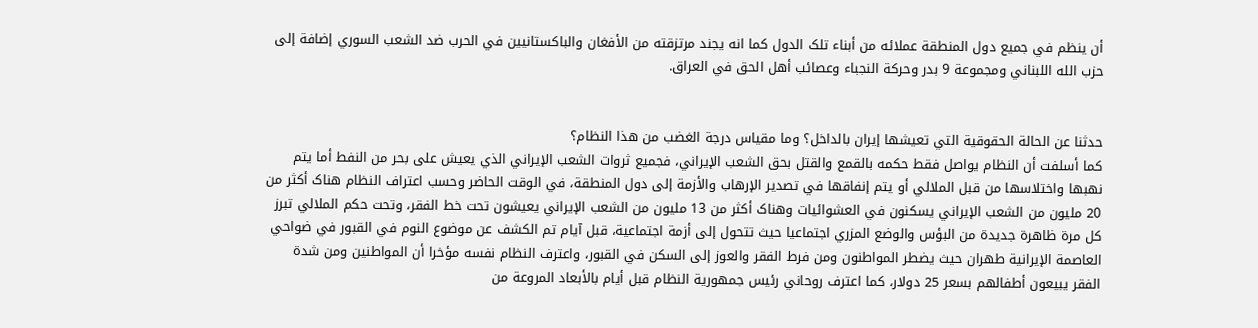أن ينظم في جميع دول المنطقة عملائه من أبناء تلک الدول کما انه يجند مرتزقته من الأفغان والباکستانيين في الحرب ضد الشعب السوري إضافة إلی حزب الله اللبناني ومجموعة 9 بدر وحرکة النجباء وعصائب أهل الحق في العراق.


حدثنا عن الحالة الحقوقية التي تعيشها إيران بالداخل؟ وما مقياس درجة الغضب من هذا النظام؟
کما أسلفت أن النظام يواصل فقط حکمه بالقمع والقتل بحق الشعب الإيراني، فجميع ثروات الشعب الإيراني الذي يعيش علی بحر من النفط أما يتم نهبها واختلاسها من قبل الملالي أو يتم إنفاقها في تصدير الإرهاب والأزمة إلی دول المنطقة، في الوقت الحاضر وحسب اعتراف النظام هناک أکثر من 20 مليون من الشعب الإيراني يسکنون في العشوائيات وهناک أکثر من 13 مليون من الشعب الإيراني يعيشون تحت خط الفقر، وتحت حکم الملالي تبرز کل مرة ظاهرة جديدة من البؤس والوضع المزري اجتماعيا حيث تتحول إلی أزمة اجتماعية، قبل آيام تم الکشف عن موضوع النوم في القبور في ضواحي العاصمة الإيرانية طهران حيث يضطر المواطنون ومن فرط الفقر والعوز إلی السکن في القبور، واعترف النظام نفسه مؤخرا أن المواطنين ومن شدة الفقر يبيعون أطفالهم بسعر 25 دولار، کما اعترف روحاني رئيس جمهورية النظام قبل أيام بالأبعاد المروعة من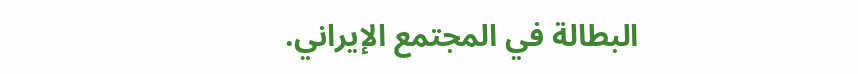البطالة في المجتمع الإيراني.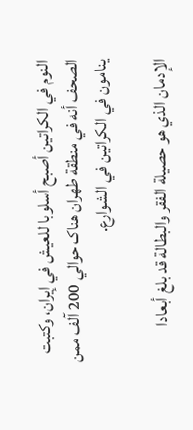النوم في الکراتين أصبح أسلوبا للعيش في إيران، وکتبت الصحف أنه في منطقة طهران هناک حوالي 200 آلف ممن ينامون في الکراتين في الشوارع.

الإدمان الذي هو حصيلة الفقر والبطالة قد بلغ أبعادا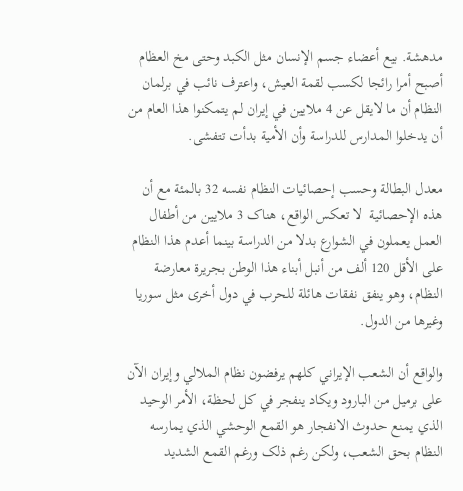مدهشة. بيع أعضاء جسم الإنسان مثل الکبد وحتی مخ العظام أصبح أمرا رائجا لکسب لقمة العيش، واعترف نائب في برلمان النظام أن ما لايقل عن 4 ملايين في إيران لم يتمکنوا هذا العام من أن يدخلوا المدارس للدراسة وأن الأمية بدأت تتفشی.

معدل البطالة وحسب إحصائيات النظام نفسه 32 بالمئة مع أن هذه الإحصائية  لا تعکس الواقع، هناک 3 ملايين من أطفال العمل يعملون في الشوارع بدلا من الدراسة بينما أعدم هذا النظام علی الأقل 120 ألف من أنبل أبناء هذا الوطن بجريرة معارضة النظام، وهو ينفق نفقات هائلة للحرب في دول أخری مثل سوريا وغيرها من الدول.

والواقع أن الشعب الإيراني کلهم يرفضون نظام الملالي وإيران الآن علی برميل من البارود ويکاد ينفجر في کل لحظة، الأمر الوحيد الذي يمنع حدوث الانفجار هو القمع الوحشي الذي يمارسه النظام بحق الشعب، ولکن رغم ذلک ورغم القمع الشديد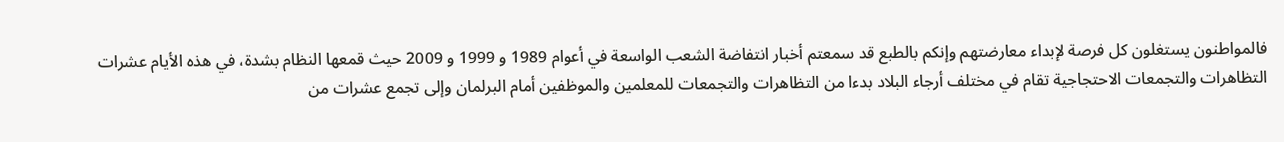فالمواطنون يستغلون کل فرصة لإبداء معارضتهم وإنکم بالطبع قد سمعتم أخبار انتفاضة الشعب الواسعة في أعوام 1989 و 1999 و 2009 حيث قمعها النظام بشدة، في هذه الأيام عشرات التظاهرات والتجمعات الاحتجاجية تقام في مختلف أرجاء البلاد بدءا من التظاهرات والتجمعات للمعلمين والموظفين أمام البرلمان وإلی تجمع عشرات من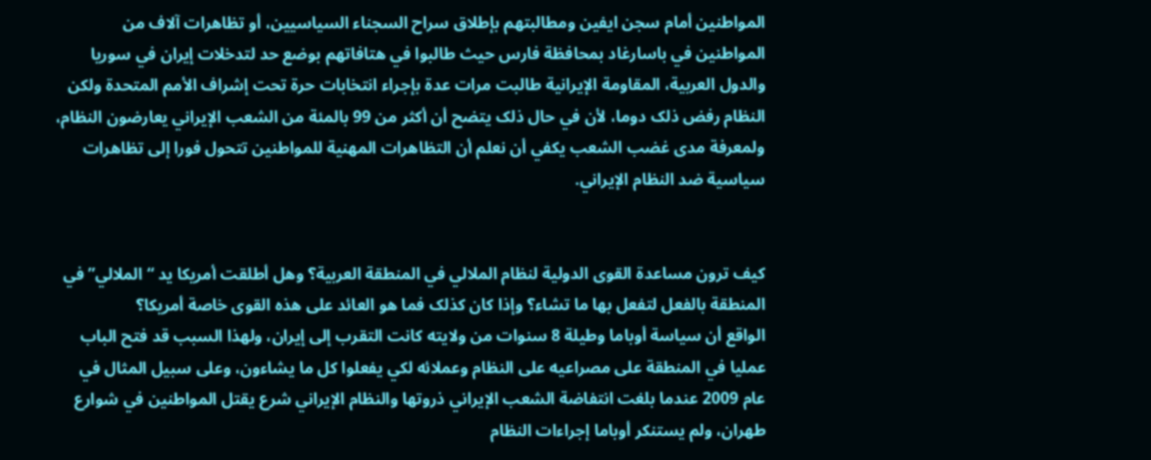المواطنين أمام سجن ايفين ومطالبتهم بإطلاق سراح السجناء السياسيين، أو تظاهرات آلاف من المواطنين في باسارغاد بمحافظة فارس حيث طالبوا في هتافاتهم بوضع حد لتدخلات إيران في سوريا والدول العربية، المقاومة الإيرانية طالبت مرات عدة بإجراء انتخابات حرة تحت إشراف الأمم المتحدة ولکن النظام رفض ذلک دوما، لأن في حال ذلک يتضح أن أکثر من 99 بالمئة من الشعب الإيراني يعارضون النظام، ولمعرفة مدی غضب الشعب يکفي أن نعلم أن التظاهرات المهنية للمواطنين تتحول فورا إلی تظاهرات سياسية ضد النظام الإيراني.


کيف ترون مساعدة القوی الدولية لنظام الملالي في المنطقة العربية؟ وهل أطلقت أمريکا يد “الملالي” في المنطقة بالفعل لتفعل بها ما تشاء؟ وإذا کان کذلک فما هو العائد علی هذه القوی خاصة أمريکا؟
الواقع أن سياسة أوباما وطيلة 8 سنوات من ولايته کانت التقرب إلی إيران، ولهذا السبب قد فتح الباب عمليا في المنطقة علی مصراعيه علی النظام وعملائه لکي يفعلوا کل ما يشاءون، وعلی سبيل المثال في عام 2009 عندما بلغت انتفاضة الشعب الإيراني ذروتها والنظام الإيراني شرع يقتل المواطنين في شوارع طهران، ولم يستنکر أوباما إجراءات النظام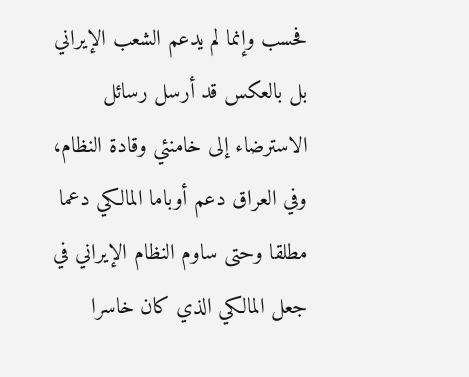فحسب وإنما لم يدعم الشعب الإيراني بل بالعکس قد أرسل رسائل الاسترضاء إلی خامنئي وقادة النظام، وفي العراق دعم أوباما المالکي دعما مطلقا وحتی ساوم النظام الإيراني في جعل المالکي الذي کان خاسرا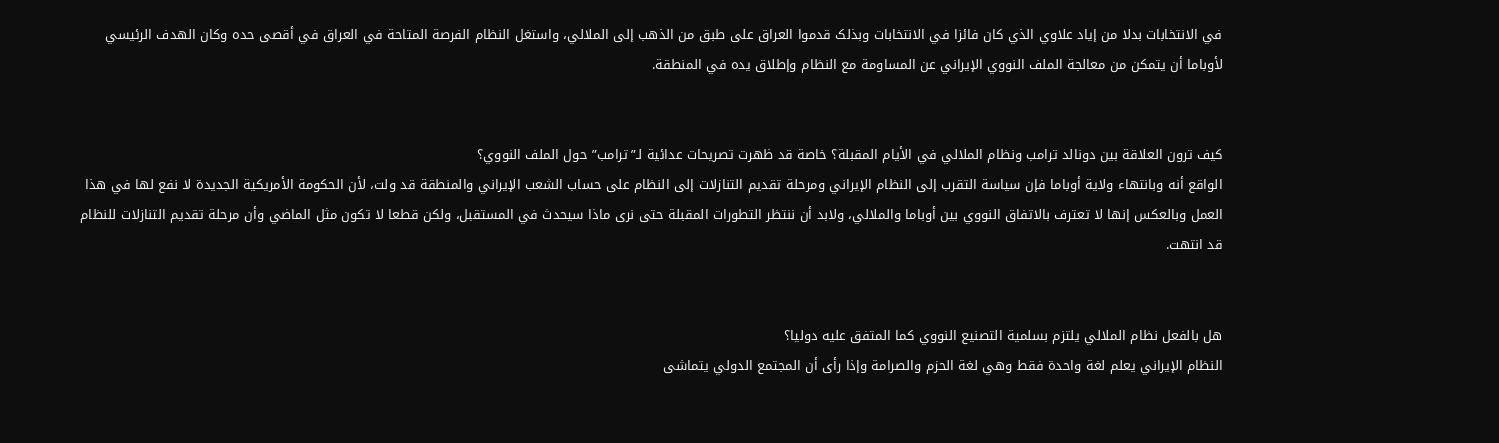في الانتخابات بدلا من إياد علاوي الذي کان فائزا في الانتخابات وبذلک قدموا العراق علی طبق من الذهب إلی الملالي، واستغل النظام الفرصة المتاحة في العراق في أقصی حده وکان الهدف الرئيسي لأوباما أن يتمکن من معالجة الملف النووي الإيراني عن المساومة مع النظام وإطلاق يده في المنطقة.


کيف ترون العلاقة بين دونالد ترامب ونظام الملالي في الأيام المقبلة؟ خاصة قد ظهرت تصريحات عدائية لـ”ترامب” حول الملف النووي؟
الواقع أنه وبانتهاء ولاية أوباما فإن سياسة التقرب إلی النظام الإيراني ومرحلة تقديم التنازلات إلی النظام علی حساب الشعب الإيراني والمنطقة قد ولت، لأن الحکومة الأمريکية الجديدة لا نفع لها في هذا العمل وبالعکس إنها لا تعترف بالاتفاق النووي بين أوباما والملالي، ولابد أن ننتظر التطورات المقبلة حتی نری ماذا سيحدث في المستقبل، ولکن قطعا لا تکون مثل الماضي وأن مرحلة تقديم التنازلات للنظام قد انتهت.


هل بالفعل نظام الملالي يلتزم بسلمية التصنيع النووي کما المتفق عليه دوليا؟
النظام الإيراني يعلم لغة واحدة فقط وهي لغة الحزم والصرامة وإذا رأی أن المجتمع الدولي يتماشی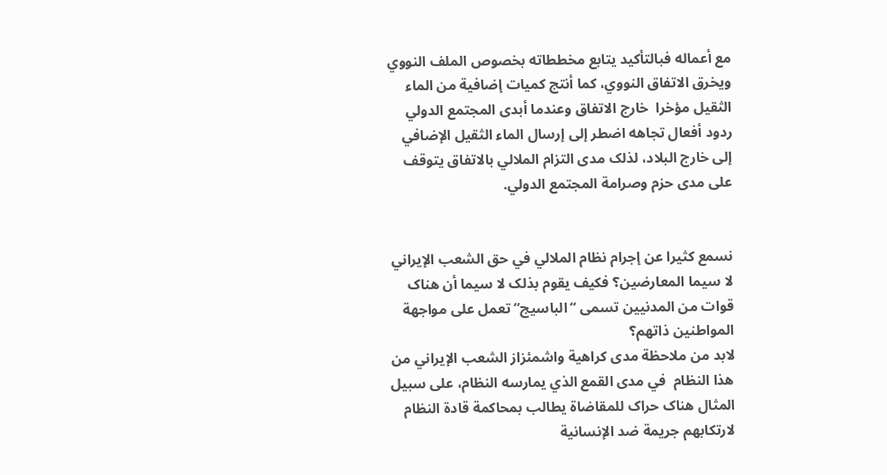مع أعماله فبالتأکيد يتابع مخططاته بخصوص الملف النووي ويخرق الاتفاق النووي، کما أنتج کميات إضافية من الماء الثقيل مؤخرا  خارج الاتفاق وعندما أبدی المجتمع الدولي ردود أفعال تجاهه اضطر إلی إرسال الماء الثقيل الإضافي إلی خارج البلاد، لذلک مدی التزام الملالي بالاتفاق يتوقف علی مدی حزم وصرامة المجتمع الدولي.


نسمع کثيرا عن إجرام نظام الملالي في حق الشعب الإيراني لا سيما المعارضين؟ فکيف يقوم بذلک لا سيما أن هناک قوات من المدنيين تسمی “الباسيج” تعمل علی مواجهة المواطنين ذاتهم؟
لابد من ملاحظة مدی کراهية واشمئزاز الشعب الإيراني من هذا النظام  في مدی القمع الذي يمارسه النظام، علی سبيل المثال هناک حراک للمقاضاة يطالب بمحاکمة قادة النظام لارتکابهم جريمة ضد الإنسانية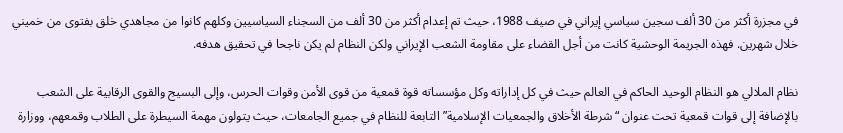في مجزرة أکثر من 30 ألف سجين سياسي إيراني في صيف 1988، حيث تم إعدام أکثر من 30 ألف من السجناء السياسيين وکلهم کانوا من مجاهدي خلق بفتوی من خميني خلال شهرين. فهذه الجريمة الوحشية کانت من أجل القضاء علی مقاومة الشعب الإيراني ولکن النظام لم يکن ناجحا في تحقيق هدفه.

نظام الملالي هو النظام الوحيد الحاکم في العالم حيث في کل إداراته وکل مؤسساته قوة قمعية من قوی الأمن وقوات الحرس، وإلی البسيج والقوی الرقابية علی الشعب بالإضافة إلی قوات قمعية تحت عنوان “شرطة الأخلاق والجمعيات الإسلامية” التابعة للنظام في جميع الجامعات، حيث يتولون مهمة السيطرة علی الطلاب وقمعهم، ووزارة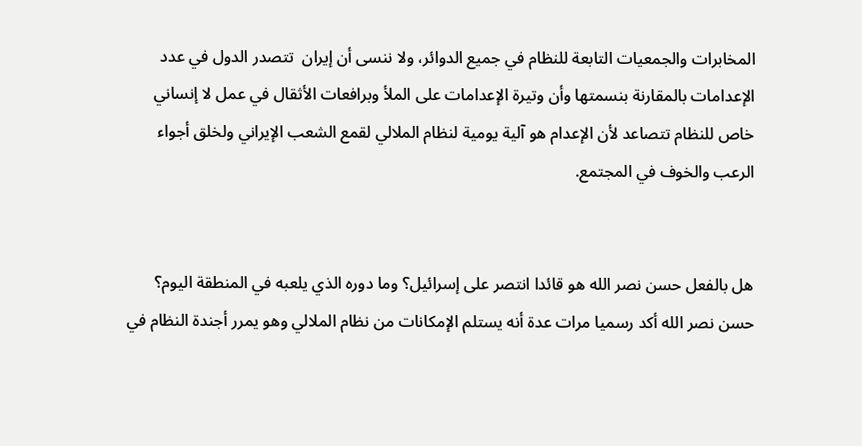المخابرات والجمعيات التابعة للنظام في جميع الدوائر، ولا ننسی أن إيران  تتصدر الدول في عدد الإعدامات بالمقارنة بنسمتها وأن وتيرة الإعدامات علی الملأ وبرافعات الأثقال في عمل لا إنساني خاص للنظام تتصاعد لأن الإعدام هو آلية يومية لنظام الملالي لقمع الشعب الإيراني ولخلق أجواء الرعب والخوف في المجتمع.


هل بالفعل حسن نصر الله هو قائدا انتصر علی إسرائيل؟ وما دوره الذي يلعبه في المنطقة اليوم؟
حسن نصر الله أکد رسميا مرات عدة أنه يستلم الإمکانات من نظام الملالي وهو يمرر أجندة النظام في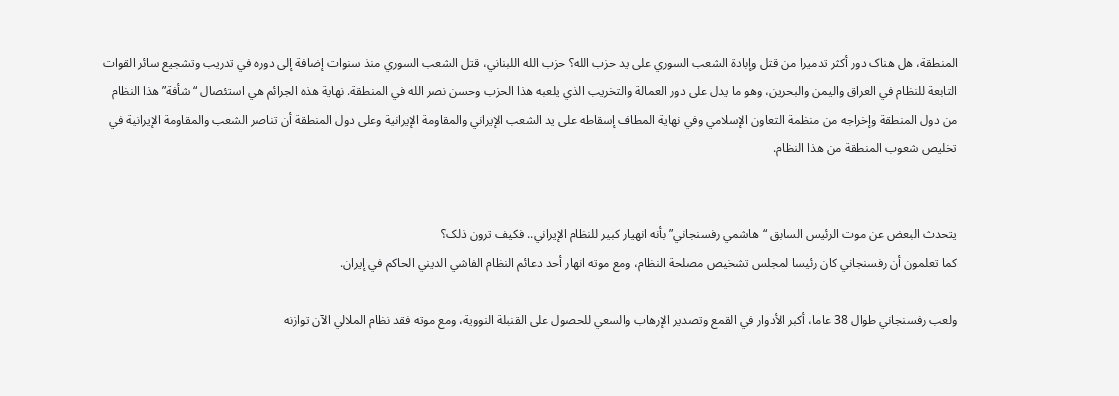المنطقة، هل هناک دور أکثر تدميرا من قتل وإبادة الشعب السوري علی يد حزب الله؟ حزب الله اللبناني، قتل الشعب السوري منذ سنوات إضافة إلی دوره في تدريب وتشجيع سائر القوات التابعة للنظام في العراق واليمن والبحرين، وهو ما يدل علی دور العمالة والتخريب الذي يلعبه هذا الحزب وحسن نصر الله في المنطقة. نهاية هذه الجرائم هي استئصال “شأفة” هذا النظام من دول المنطقة وإخراجه من منظمة التعاون الإسلامي وفي نهاية المطاف إسقاطه علی يد الشعب الإيراني والمقاومة الإيرانية وعلی دول المنطقة أن تناصر الشعب والمقاومة الإيرانية في تخليص شعوب المنطقة من هذا النظام.


يتحدث البعض عن موت الرئيس السابق “هاشمي رفسنجاني” بأنه انهيار کبير للنظام الإيراني.. فکيف ترون ذلک؟
کما تعلمون أن رفسنجاني کان رئيسا لمجلس تشخيص مصلحة النظام، ومع موته انهار أحد دعائم النظام الفاشي الديني الحاکم في إيران.

ولعب رفسنجاني طوال 38 عاما، أکبر الأدوار في القمع وتصدير الإرهاب والسعي للحصول علی القنبلة النووية، ومع موته فقد نظام الملالي الآن توازنه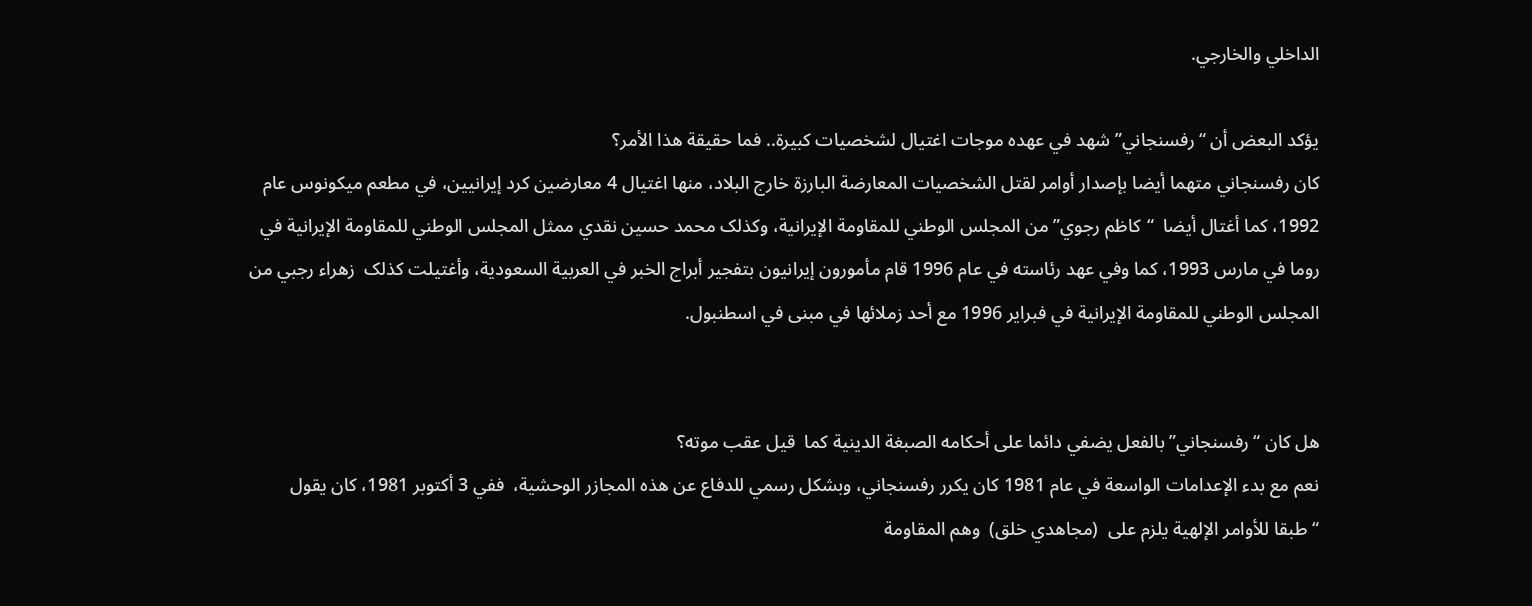الداخلي والخارجي.

يؤکد البعض أن “رفسنجاني” شهد في عهده موجات اغتيال لشخصيات کبيرة.. فما حقيقة هذا الأمر؟
کان رفسنجاني متهما أيضا بإصدار أوامر لقتل الشخصيات المعارضة البارزة خارج البلاد، منها اغتيال 4 معارضين کرد إيرانيين، في مطعم ميکونوس عام 1992، کما أغتال أيضا  “کاظم رجوي” من المجلس الوطني للمقاومة الإيرانية، وکذلک محمد حسين نقدي ممثل المجلس الوطني للمقاومة الإيرانية في روما في مارس 1993، کما وفي عهد رئاسته في عام 1996 قام مأمورون إيرانيون بتفجير أبراج الخبر في العربية السعودية، وأغتيلت کذلک  زهراء رجبي من المجلس الوطني للمقاومة الإيرانية في فبراير 1996 مع أحد زملائها في مبنی في اسطنبول.


هل کان “رفسنجاني” بالفعل يضفي دائما علی أحکامه الصبغة الدينية کما  قيل عقب موته؟
نعم مع بدء الإعدامات الواسعة في عام 1981 کان يکرر رفسنجاني، وبشکل رسمي للدفاع عن هذه المجازر الوحشية،  ففي 3 أکتوبر 1981، کان يقول “طبقا للأوامر الإلهية يلزم علی  (مجاهدي خلق)  وهم المقاومة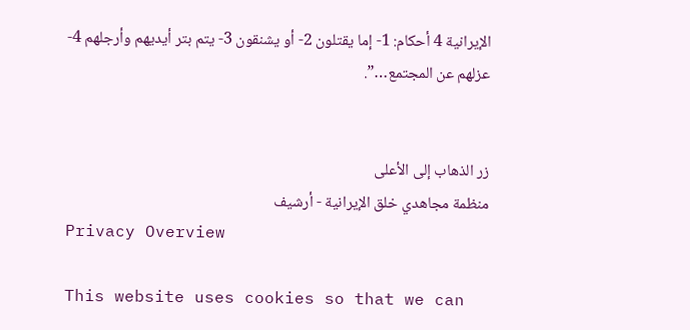الإيرانية 4 أحکام: 1- إما يقتلون 2- أو يشنقون 3- يتم بتر أيديهم وأرجلهم 4- عزلهم عن المجتمع…”.


زر الذهاب إلى الأعلى
منظمة مجاهدي خلق الإيرانية - أرشیف
Privacy Overview

This website uses cookies so that we can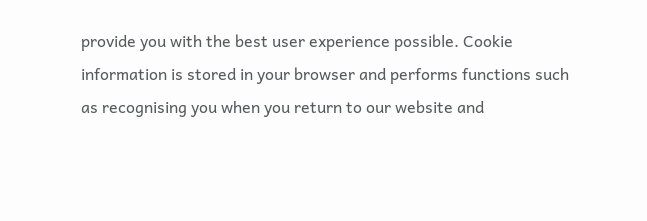provide you with the best user experience possible. Cookie information is stored in your browser and performs functions such as recognising you when you return to our website and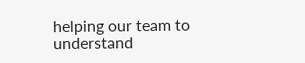helping our team to understand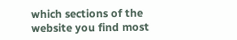which sections of the website you find most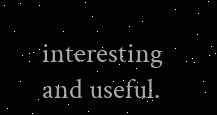interesting and useful.